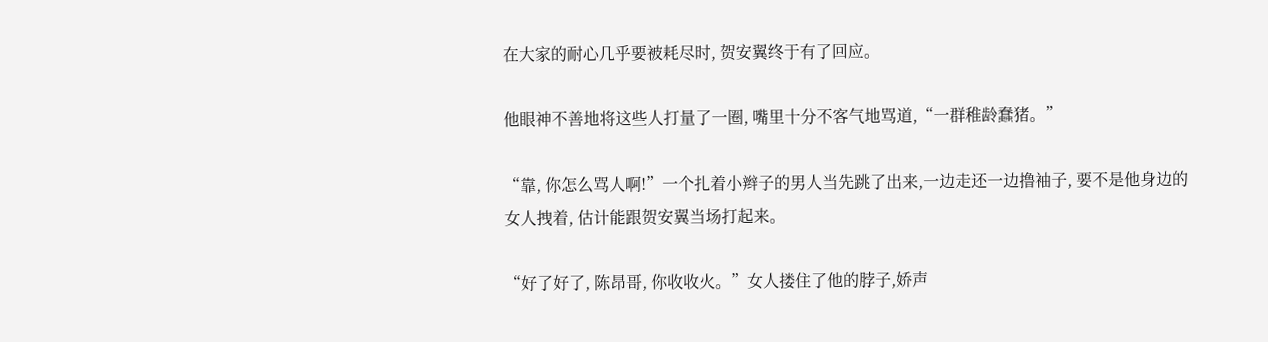在大家的耐心几乎要被耗尽时, 贺安翼终于有了回应。

他眼神不善地将这些人打量了一圈, 嘴里十分不客气地骂道,“一群稚龄蠢猪。”

“靠, 你怎么骂人啊!”一个扎着小辫子的男人当先跳了出来,一边走还一边撸袖子, 要不是他身边的女人拽着, 估计能跟贺安翼当场打起来。

“好了好了, 陈昂哥, 你收收火。”女人搂住了他的脖子,娇声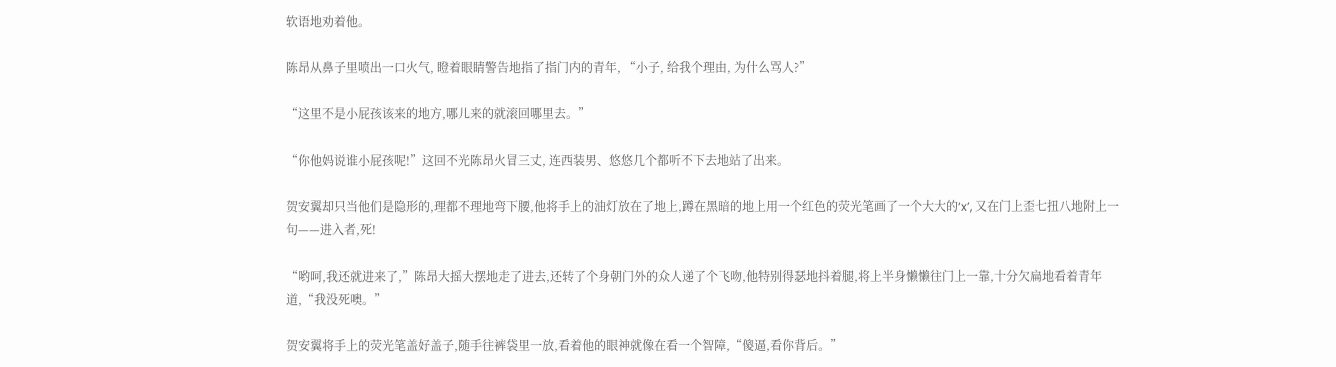软语地劝着他。

陈昂从鼻子里喷出一口火气, 瞪着眼睛警告地指了指门内的青年, “小子, 给我个理由, 为什么骂人?”

“这里不是小屁孩该来的地方,哪儿来的就滚回哪里去。”

“你他妈说谁小屁孩呢!”这回不光陈昂火冒三丈, 连西装男、悠悠几个都听不下去地站了出来。

贺安翼却只当他们是隐形的,理都不理地弯下腰,他将手上的油灯放在了地上,蹲在黑暗的地上用一个红色的荧光笔画了一个大大的‘x’, 又在门上歪七扭八地附上一句——进入者,死!

“哟呵,我还就进来了,”陈昂大摇大摆地走了进去,还转了个身朝门外的众人递了个飞吻,他特别得瑟地抖着腿,将上半身懒懒往门上一靠,十分欠扁地看着青年道,“我没死噢。”

贺安翼将手上的荧光笔盖好盖子,随手往裤袋里一放,看着他的眼神就像在看一个智障,“傻逼,看你背后。”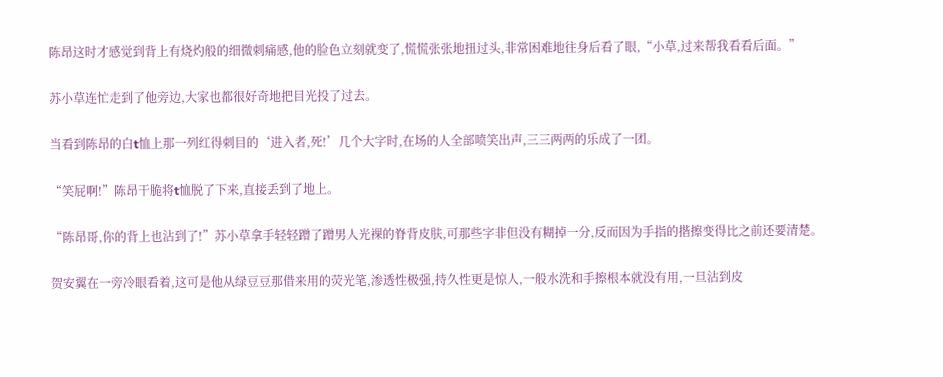陈昂这时才感觉到背上有烧灼般的细微刺痛感,他的脸色立刻就变了,慌慌张张地扭过头,非常困难地往身后看了眼,“小草,过来帮我看看后面。”

苏小草连忙走到了他旁边,大家也都很好奇地把目光投了过去。

当看到陈昂的白t恤上那一列红得刺目的‘进入者,死!’几个大字时,在场的人全部喷笑出声,三三两两的乐成了一团。

“笑屁啊!”陈昂干脆将t恤脱了下来,直接丢到了地上。

“陈昂哥,你的背上也沾到了!”苏小草拿手轻轻蹭了蹭男人光裸的脊背皮肤,可那些字非但没有糊掉一分,反而因为手指的揩擦变得比之前还要清楚。

贺安翼在一旁冷眼看着,这可是他从绿豆豆那借来用的荧光笔,渗透性极强,持久性更是惊人,一般水洗和手擦根本就没有用,一旦沾到皮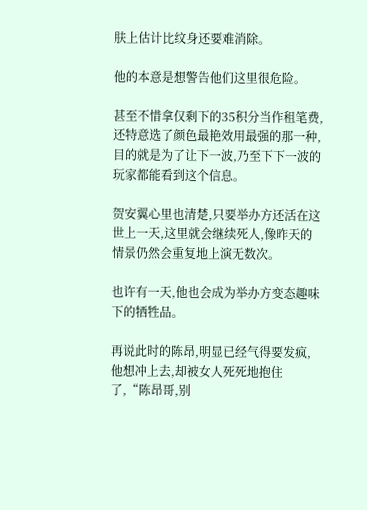肤上估计比纹身还要难消除。

他的本意是想警告他们这里很危险。

甚至不惜拿仅剩下的35积分当作租笔费,还特意选了颜色最艳效用最强的那一种,目的就是为了让下一波,乃至下下一波的玩家都能看到这个信息。

贺安翼心里也清楚,只要举办方还活在这世上一天,这里就会继续死人,像昨天的情景仍然会重复地上演无数次。

也许有一天,他也会成为举办方变态趣味下的牺牲品。

再说此时的陈昂,明显已经气得要发疯,他想冲上去,却被女人死死地抱住了,“陈昂哥,别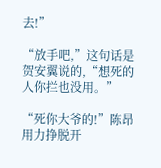去!”

“放手吧,”这句话是贺安翼说的,“想死的人你拦也没用。”

“死你大爷的!”陈昂用力挣脱开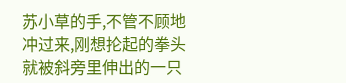苏小草的手,不管不顾地冲过来,刚想抡起的拳头就被斜旁里伸出的一只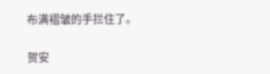布满褶皱的手拦住了。

贺安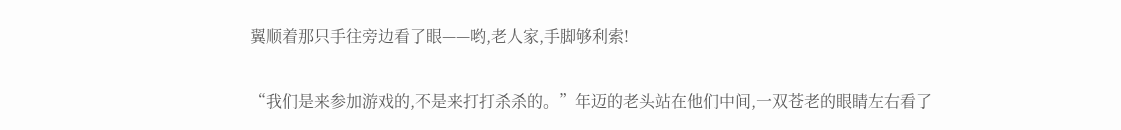翼顺着那只手往旁边看了眼——哟,老人家,手脚够利索!

“我们是来参加游戏的,不是来打打杀杀的。”年迈的老头站在他们中间,一双苍老的眼睛左右看了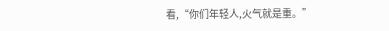看,“你们年轻人,火气就是重。”